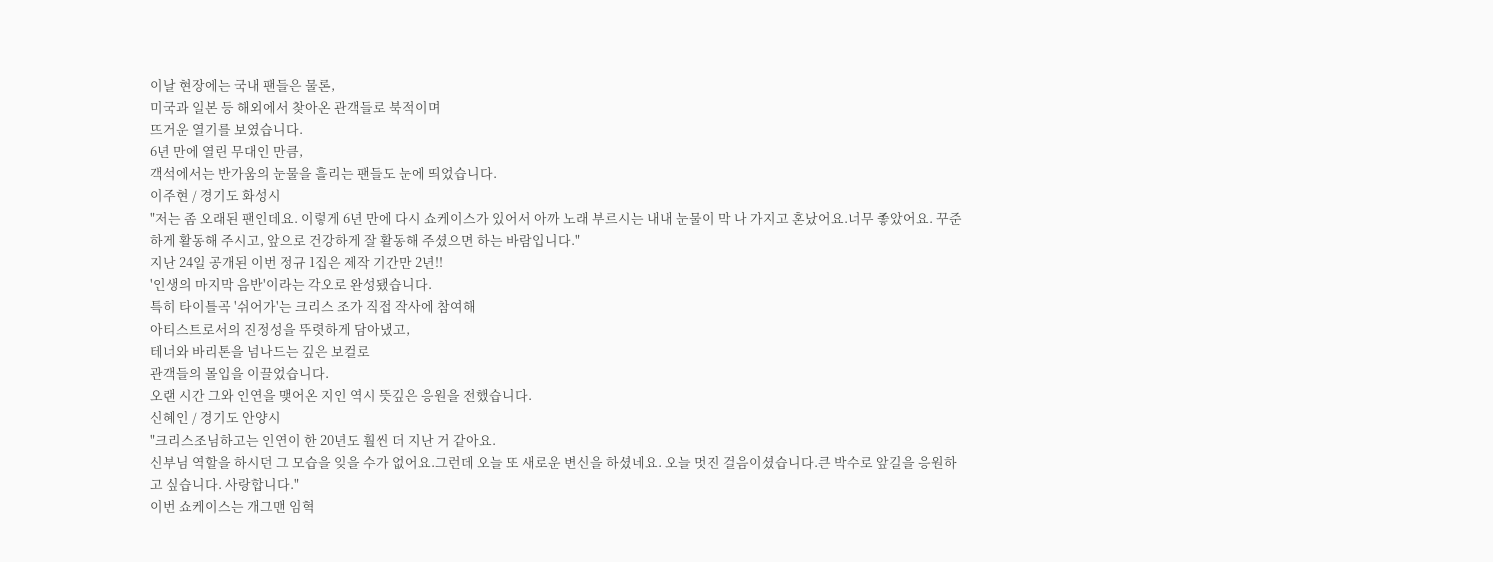이날 현장에는 국내 팬들은 물론,
미국과 일본 등 해외에서 찾아온 관객들로 북적이며
뜨거운 열기를 보였습니다.
6년 만에 열린 무대인 만큼,
객석에서는 반가움의 눈물을 흘리는 팬들도 눈에 띄었습니다.
이주현 / 경기도 화성시
"저는 좀 오래된 팬인데요. 이렇게 6년 만에 다시 쇼케이스가 있어서 아까 노래 부르시는 내내 눈물이 막 나 가지고 혼났어요.너무 좋았어요. 꾸준하게 활동해 주시고, 앞으로 건강하게 잘 활동해 주셨으면 하는 바람입니다."
지난 24일 공개된 이번 정규 1집은 제작 기간만 2년!!
'인생의 마지막 음반'이라는 각오로 완성됐습니다.
특히 타이틀곡 '쉬어가'는 크리스 조가 직접 작사에 참여해
아티스트로서의 진정성을 뚜렷하게 담아냈고,
테너와 바리톤을 넘나드는 깊은 보컬로
관객들의 몰입을 이끌었습니다.
오랜 시간 그와 인연을 맺어온 지인 역시 뜻깊은 응원을 전했습니다.
신혜인 / 경기도 안양시
"크리스조님하고는 인연이 한 20년도 훨씬 더 지난 거 같아요.
신부님 역할을 하시던 그 모습을 잊을 수가 없어요.그런데 오늘 또 새로운 변신을 하셨네요. 오늘 멋진 걸음이셨습니다.큰 박수로 앞길을 응원하고 싶습니다. 사랑합니다."
이번 쇼케이스는 개그맨 임혁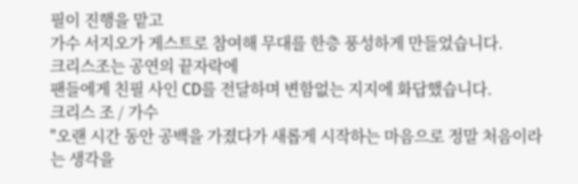필이 진행을 맡고
가수 서지오가 게스트로 참여해 무대를 한층 풍성하게 만들었습니다.
크리스조는 공연의 끝자락에
팬들에게 친필 사인 CD를 전달하며 변함없는 지지에 화답했습니다.
크리스 조 / 가수
"오랜 시간 동안 공백을 가졌다가 새롭게 시작하는 마음으로 정말 처음이라는 생각을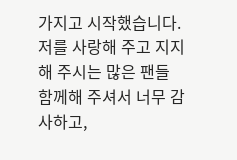가지고 시작했습니다. 저를 사랑해 주고 지지해 주시는 많은 팬들 함께해 주셔서 너무 감사하고,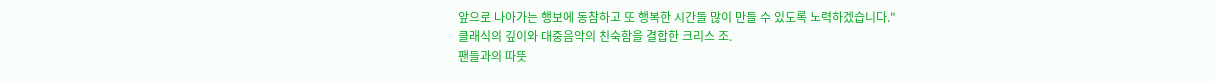앞으로 나아가는 행보에 동참하고 또 행복한 시간들 많이 만들 수 있도록 노력하겠습니다."
클래식의 깊이와 대중음악의 친숙함을 결합한 크리스 조.
팬들과의 따뜻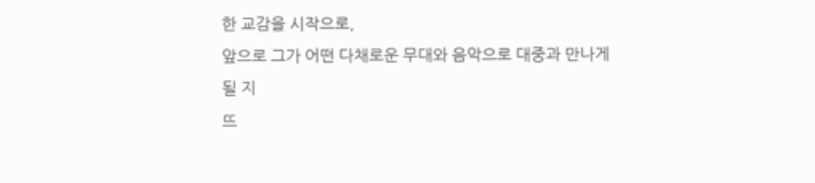한 교감을 시작으로,
앞으로 그가 어떤 다채로운 무대와 음악으로 대중과 만나게 될 지
뜨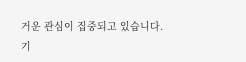거운 관심이 집중되고 있습니다.
기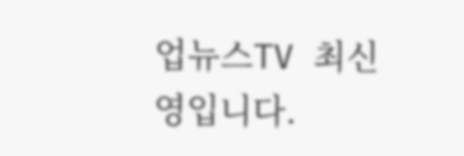업뉴스TV 최신영입니다.